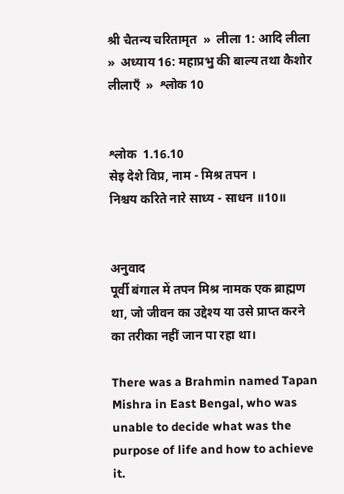श्री चैतन्य चरितामृत  »  लीला 1: आदि लीला  »  अध्याय 16: महाप्रभु की बाल्य तथा कैशोर लीलाएँ  »  श्लोक 10


श्लोक  1.16.10
सेइ देशे विप्र, नाम - मिश्र तपन ।
निश्चय करिते नारे साध्य - साधन ॥10॥


अनुवाद
पूर्वी बंगाल में तपन मिश्र नामक एक ब्राह्मण था, जो जीवन का उद्देश्य या उसे प्राप्त करने का तरीका नहीं जान पा रहा था।

There was a Brahmin named Tapan Mishra in East Bengal, who was unable to decide what was the purpose of life and how to achieve it.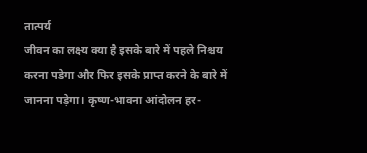तात्पर्य
जीवन का लक्ष्य क्या है इसके बारे में पहले निश्चय करना पडेगा और फिर इसके प्राप्त करने के बारे में जानना पड़ेगा। कृष्ण-भावना आंदोलन हर-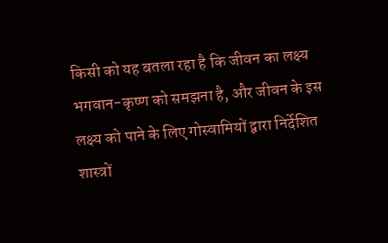किसी को यह बतला रहा है कि जीवन का लक्ष्य भगवान-कृष्ण को समझना है, और जीवन के इस लक्ष्य को पाने के लिए गोस्वामियों द्वारा निर्देशित शास्त्रों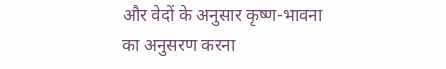और वेदों के अनुसार कृष्ण-भावना का अनुसरण करना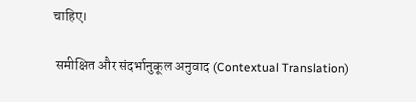चाहिए।

 समीक्षित और संदर्भानुकूल अनुवाद (Contextual Translation)